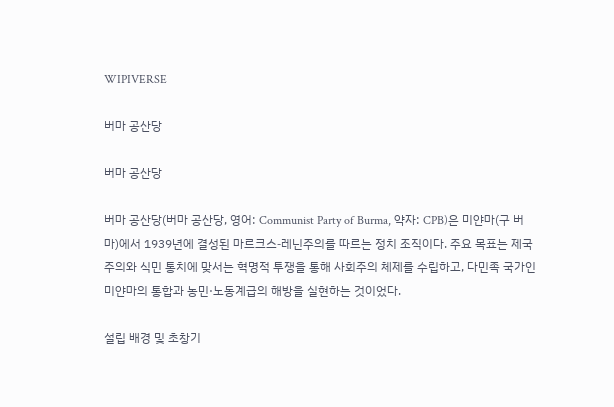WIPIVERSE

버마 공산당

버마 공산당

버마 공산당(버마 공산당, 영어: Communist Party of Burma, 약자: CPB)은 미얀마(구 버마)에서 1939년에 결성된 마르크스‑레닌주의를 따르는 정치 조직이다. 주요 목표는 제국주의와 식민 통치에 맞서는 혁명적 투쟁을 통해 사회주의 체제를 수립하고, 다민족 국가인 미얀마의 통합과 농민·노동계급의 해방을 실현하는 것이었다.

설립 배경 및 초창기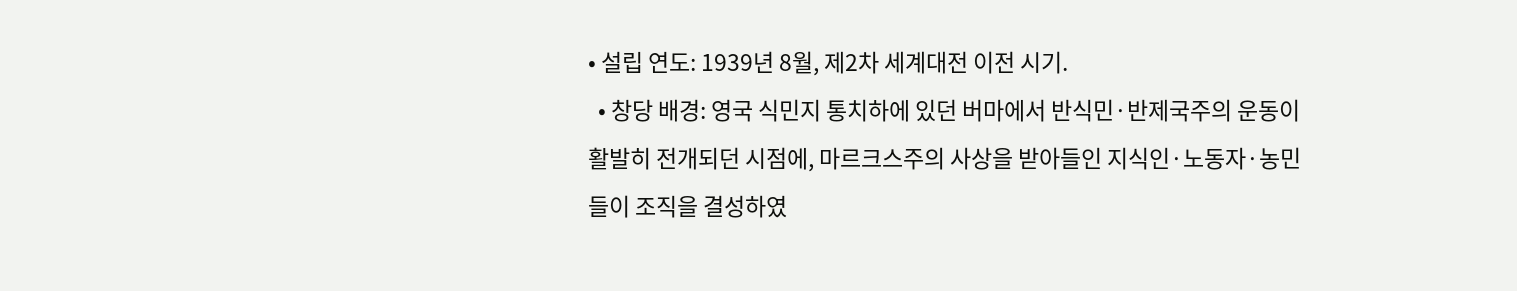• 설립 연도: 1939년 8월, 제2차 세계대전 이전 시기.
  • 창당 배경: 영국 식민지 통치하에 있던 버마에서 반식민·반제국주의 운동이 활발히 전개되던 시점에, 마르크스주의 사상을 받아들인 지식인·노동자·농민들이 조직을 결성하였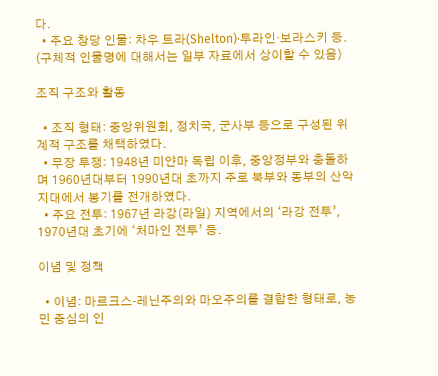다.
  • 주요 창당 인물: 차우 트라(Shelton)·투라인·보라스키 등. (구체적 인물명에 대해서는 일부 자료에서 상이할 수 있음)

조직 구조와 활동

  • 조직 형태: 중앙위원회, 정치국, 군사부 등으로 구성된 위계적 구조를 채택하였다.
  • 무장 투쟁: 1948년 미얀마 독립 이후, 중앙정부와 충돌하며 1960년대부터 1990년대 초까지 주로 북부와 동부의 산악 지대에서 봉기를 전개하였다.
  • 주요 전투: 1967년 라강(라일) 지역에서의 ‘라강 전투’, 1970년대 초기에 ‘처마인 전투’ 등.

이념 및 정책

  • 이념: 마르크스‑레닌주의와 마오주의를 결합한 형태로, 농민 중심의 인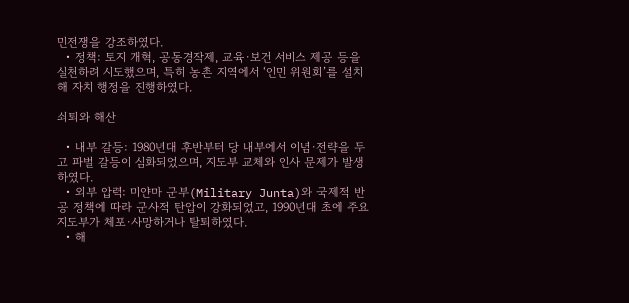민전쟁을 강조하였다.
  • 정책: 토지 개혁, 공동경작제, 교육·보건 서비스 제공 등을 실천하려 시도했으며, 특히 농촌 지역에서 ‘인민 위원회’를 설치해 자치 행정을 진행하였다.

쇠퇴와 해산

  • 내부 갈등: 1980년대 후반부터 당 내부에서 이념·전략을 두고 파벌 갈등이 심화되었으며, 지도부 교체와 인사 문제가 발생하였다.
  • 외부 압력: 미얀마 군부(Military Junta)와 국제적 반공 정책에 따라 군사적 탄압이 강화되었고, 1990년대 초에 주요 지도부가 체포·사망하거나 탈퇴하였다.
  • 해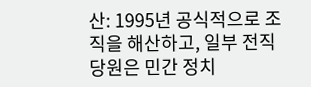산: 1995년 공식적으로 조직을 해산하고, 일부 전직 당원은 민간 정치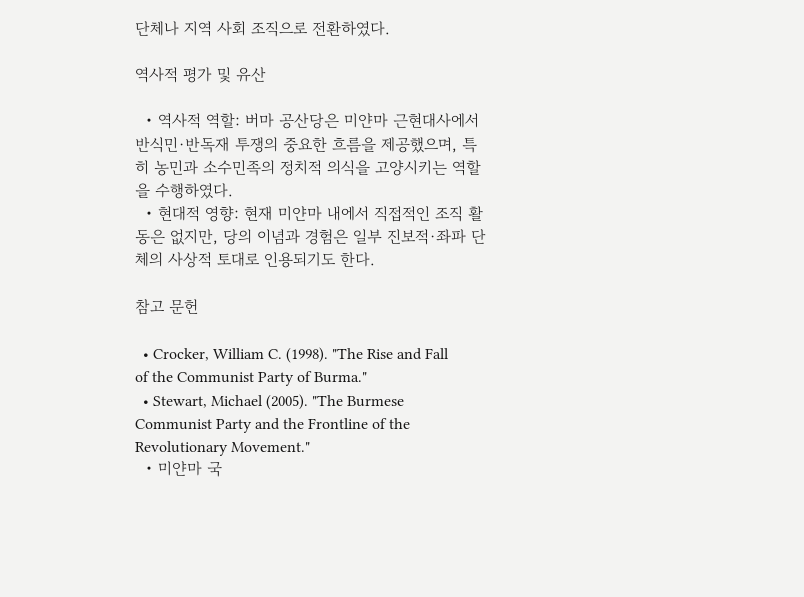단체나 지역 사회 조직으로 전환하였다.

역사적 평가 및 유산

  • 역사적 역할: 버마 공산당은 미얀마 근현대사에서 반식민·반독재 투쟁의 중요한 흐름을 제공했으며, 특히 농민과 소수민족의 정치적 의식을 고양시키는 역할을 수행하였다.
  • 현대적 영향: 현재 미얀마 내에서 직접적인 조직 활동은 없지만, 당의 이념과 경험은 일부 진보적·좌파 단체의 사상적 토대로 인용되기도 한다.

참고 문헌

  • Crocker, William C. (1998). "The Rise and Fall of the Communist Party of Burma."
  • Stewart, Michael (2005). "The Burmese Communist Party and the Frontline of the Revolutionary Movement."
  • 미얀마 국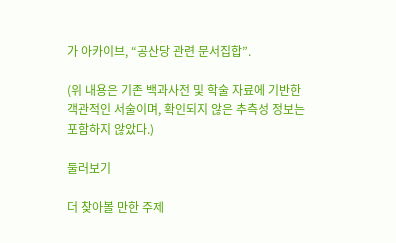가 아카이브, “공산당 관련 문서집합”.

(위 내용은 기존 백과사전 및 학술 자료에 기반한 객관적인 서술이며, 확인되지 않은 추측성 정보는 포함하지 않았다.)

둘러보기

더 찾아볼 만한 주제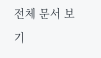전체 문서 보기